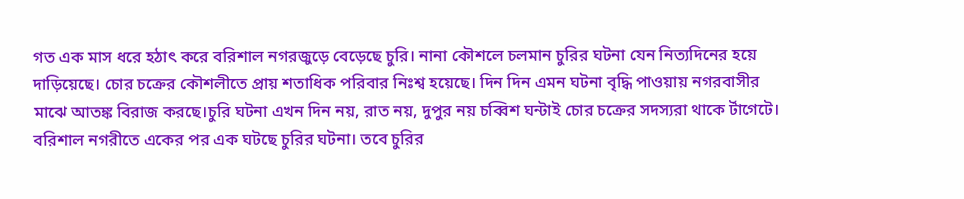গত এক মাস ধরে হঠাৎ করে বরিশাল নগরজুড়ে বেড়েছে চুরি। নানা কৌশলে চলমান চুরির ঘটনা যেন নিত্যদিনের হয়ে দাড়িয়েছে। চোর চক্রের কৌশলীতে প্রায় শতাধিক পরিবার নিঃশ্ব হয়েছে। দিন দিন এমন ঘটনা বৃদ্ধি পাওয়ায় নগরবাসীর মাঝে আতঙ্ক বিরাজ করছে।চুরি ঘটনা এখন দিন নয়, রাত নয়, দুপুর নয় চব্বিশ ঘন্টাই চোর চক্রের সদস্যরা থাকে র্টাগেটে। বরিশাল নগরীতে একের পর এক ঘটছে চুরির ঘটনা। তবে চুরির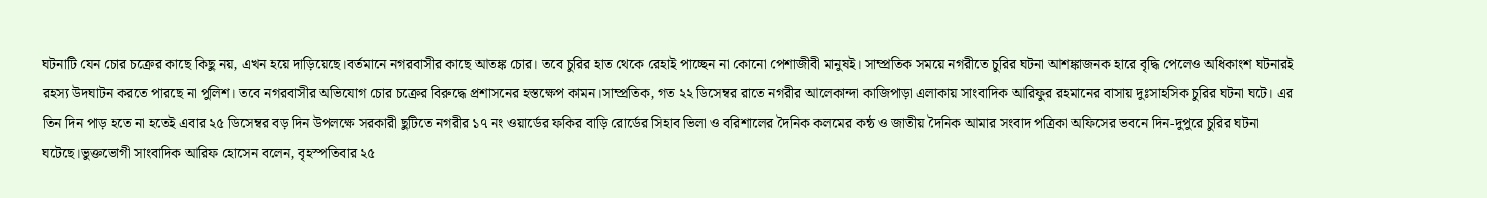ঘটনাটি যেন চোর চক্রের কাছে কিছু নয়, এখন হয়ে দাড়িয়েছে।বর্তমানে নগরবাসীর কাছে আতঙ্ক চোর। তবে চুরির হাত থেকে রেহাই পাচ্ছেন না কোনো পেশাজীবী মানুষই। সাম্প্রতিক সময়ে নগরীতে চুরির ঘটনা আশঙ্কাজনক হারে বৃদ্ধি পেলেও অধিকাংশ ঘটনারই রহস্য উদঘাটন করতে পারছে না পুলিশ। তবে নগরবাসীর অভিযোগ চোর চক্রের বিরুদ্ধে প্রশাসনের হস্তক্ষেপ কামন।সাম্প্রতিক, গত ২২ ডিসেম্বর রাতে নগরীর আলেকান্দা কাজিপাড়া এলাকায় সাংবাদিক আরিফুর রহমানের বাসায় দুঃসাহসিক চুরির ঘটনা ঘটে। এর তিন দিন পাড় হতে না হতেই এবার ২৫ ডিসেম্বর বড় দিন উপলক্ষে সরকারী ছুটিতে নগরীর ১৭ নং ওয়ার্ডের ফকির বাড়ি রোর্ডের সিহাব ভিলা ও বরিশালের দৈনিক কলমের কন্ঠ ও জাতীয় দৈনিক আমার সংবাদ পত্রিকা অফিসের ভবনে দিন-দুপুরে চুরির ঘটনা ঘটেছে।ভুক্তভোগী সাংবাদিক আরিফ হোসেন বলেন, বৃহস্পতিবার ২৫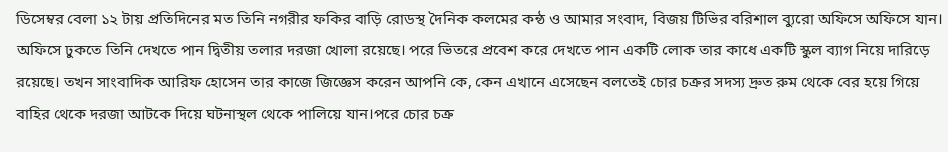ডিসেম্বর বেলা ১২ টায় প্রতিদিনের মত তিনি নগরীর ফকির বাড়ি রোডস্থ দৈনিক কলমের কন্ঠ ও আমার সংবাদ, বিজয় টিভির বরিশাল ব্যুরো অফিসে অফিসে যান। অফিসে ঢুকতে তিনি দেখতে পান দ্বিতীয় তলার দরজা খোলা রয়েছে। পরে ভিতরে প্রবেশ করে দেখতে পান একটি লোক তার কাধে একটি স্কুল ব্যাগ নিয়ে দারিড়ে রয়েছে। তখন সাংবাদিক আরিফ হোসেন তার কাজে জিজ্ঞেস করেন আপনি কে, কেন এখানে এসেছেন বলতেই চোর চক্রর সদস্য দ্রুত রুম থেকে বের হয়ে গিয়ে বাহির থেকে দরজা আটকে দিয়ে ঘটনাস্থল থেকে পালিয়ে যান।পরে চোর চক্র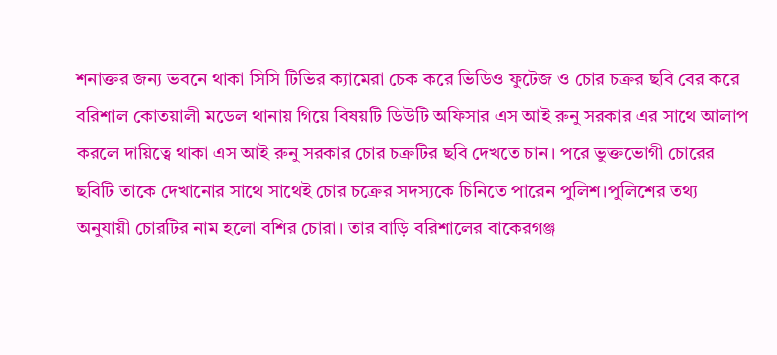শনাক্তর জন্য ভবনে থাকা সিসি টিভির ক্যামেরা চেক করে ভিডিও ফুটেজ ও চোর চক্রর ছবি বের করে বরিশাল কোতয়ালী মডেল থানায় গিয়ে বিষয়টি ডিউটি অফিসার এস আই রুনু সরকার এর সাথে আলাপ করলে দায়িত্বে থাকা এস আই রুনু সরকার চোর চক্রটির ছবি দেখতে চান। পরে ভুক্তভোগী চোরের ছবিটি তাকে দেখানোর সাথে সাথেই চোর চক্রের সদস্যকে চিনিতে পারেন পুলিশ।পুলিশের তথ্য অনুযায়ী চোরটির নাম হলো বশির চোরা। তার বাড়ি বরিশালের বাকেরগঞ্জ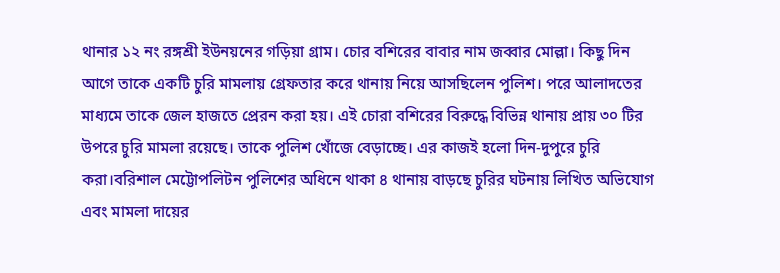থানার ১২ নং রঙ্গশ্রী ইউনয়নের গড়িয়া গ্রাম। চোর বশিরের বাবার নাম জব্বার মোল্লা। কিছু দিন আগে তাকে একটি চুরি মামলায় গ্রেফতার করে থানায় নিয়ে আসছিলেন পুলিশ। পরে আলাদতের মাধ্যমে তাকে জেল হাজতে প্রেরন করা হয়। এই চোরা বশিরের বিরুদ্ধে বিভিন্ন থানায় প্রায় ৩০ টির উপরে চুরি মামলা রয়েছে। তাকে পুলিশ খোঁজে বেড়াচ্ছে। এর কাজই হলো দিন-দুপুরে চুরি করা।বরিশাল মেট্টোপলিটন পুলিশের অধিনে থাকা ৪ থানায় বাড়ছে চুরির ঘটনায় লিখিত অভিযোগ এবং মামলা দায়ের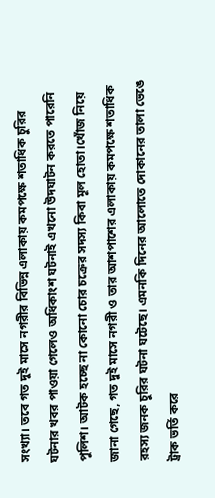সংখ্যা। তবে গত দুই মাসে নগরীর বিভিন্ন এলাকায় কমপক্ষে শতাধিক চুরির ঘটনার খবর পাওয়া গেলেও অধিকাংশ ঘটনাই এখনো উদঘাটন করতে পারেনি পুলিশ। আটক হচ্ছে না কোনো চোর চক্রের সদস্য কিবা মূল হোতা।খোঁজ নিয়ে জানা গেছে, গত দুই মাসে নগরী ও তার আশপাশের এলাকায় কমপক্ষে শতাধিক রহস্য জনক চুরির ঘটনা ঘটেছে। এমনকি দিনের আলোতে দোকানের তালা ভেঙে ট্রাক ভর্তি করে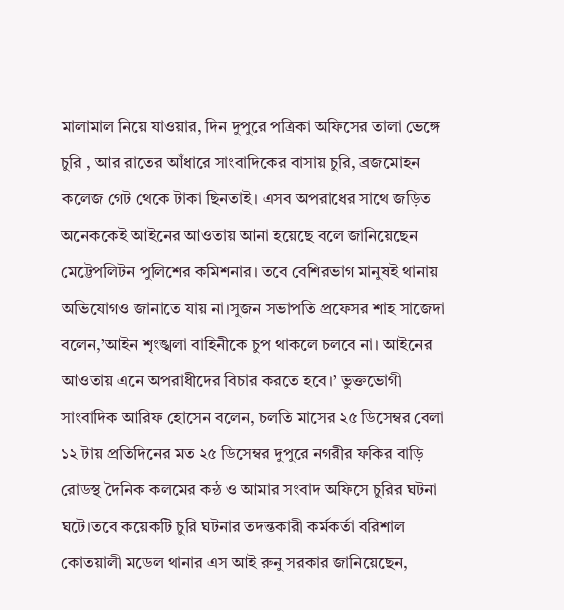মালামাল নিয়ে যাওয়ার, দিন দুপুরে পত্রিকা অফিসের তালা ভেঙ্গে চুরি , আর রাতের আঁধারে সাংবাদিকের বাসায় চুরি, ব্রজমোহন কলেজ গেট থেকে টাকা ছিনতাই। এসব অপরাধের সাথে জড়িত অনেককেই আইনের আওতায় আনা হয়েছে বলে জানিয়েছেন মেট্টেপলিটন পুলিশের কমিশনার। তবে বেশিরভাগ মানুষই থানায় অভিযোগও জানাতে যায় না।সুজন সভাপতি প্রফেসর শাহ সাজেদা বলেন,’আইন শৃংঙ্খলা বাহিনীকে চুপ থাকলে চলবে না। আইনের আওতায় এনে অপরাধীদের বিচার করতে হবে।’ ভুক্তভোগী সাংবাদিক আরিফ হোসেন বলেন, চলতি মাসের ২৫ ডিসেম্বর বেলা ১২ টায় প্রতিদিনের মত ২৫ ডিসেম্বর দুপুরে নগরীর ফকির বাড়ি রোডস্থ দৈনিক কলমের কন্ঠ ও আমার সংবাদ অফিসে চুরির ঘটনা ঘটে।তবে কয়েকটি চুরি ঘটনার তদন্তকারী কর্মকর্তা বরিশাল কোতয়ালী মডেল থানার এস আই রুনু সরকার জানিয়েছেন,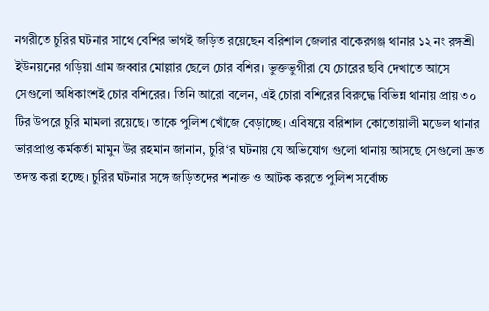নগরীতে চুরির ঘটনার সাথে বেশির ভাগই জড়িত রয়েছেন বরিশাল জেলার বাকেরগঞ্জ থানার ১২ নং রঙ্গশ্রী ইউনয়নের গড়িয়া গ্রাম জব্বার মোল্লার ছেলে চোর বশির। ভুক্তভুগীরা যে চোরের ছবি দেখাতে আসে সেগুলো অধিকাংশই চোর বশিরের। তিনি আরো বলেন, এই চোরা বশিরের বিরুদ্ধে বিভিন্ন থানায় প্রায় ৩০ টির উপরে চুরি মামলা রয়েছে। তাকে পুলিশ খোঁজে বেড়াচ্ছে। এবিষয়ে বরিশাল কোতোয়ালী মডেল থানার ভারপ্রাপ্ত কর্মকর্তা মামুন উর রহমান জানান, চুরি‘র ঘটনায় যে অভিযোগ গুলো থানায় আসছে সেগুলো দ্রুত তদন্ত করা হচ্ছে। চুরির ঘটনার সঙ্গে জড়িতদের শনাক্ত ও আটক করতে পুলিশ সর্বোচ্চ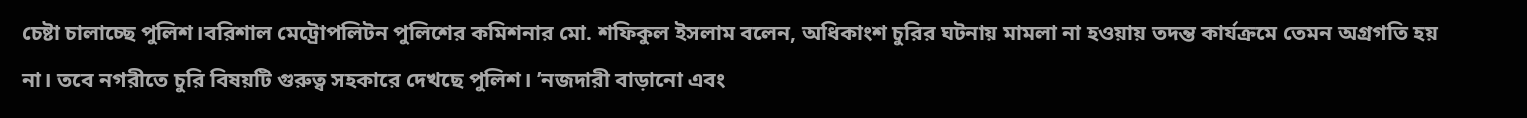চেষ্টা চালাচ্ছে পুলিশ।বরিশাল মেট্রোপলিটন পুলিশের কমিশনার মো. শফিকুল ইসলাম বলেন, অধিকাংশ চুরির ঘটনায় মামলা না হওয়ায় তদন্ত কার্যক্রমে তেমন অগ্রগতি হয় না। তবে নগরীতে চুরি বিষয়টি গুরুত্ব সহকারে দেখছে পুলিশ। ’নজদারী বাড়ানো এবং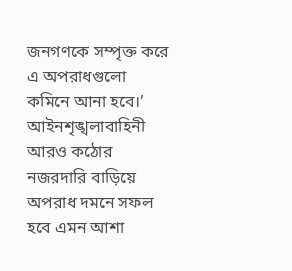জনগণকে সম্পৃক্ত করে এ অপরাধগুলো কমিনে আনা হবে।’ আইনশৃঙ্খলাবাহিনী আরও কঠোর নজরদারি বাড়িয়ে অপরাধ দমনে সফল হবে এমন আশা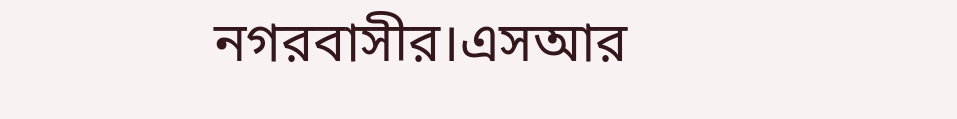নগরবাসীর।এসআর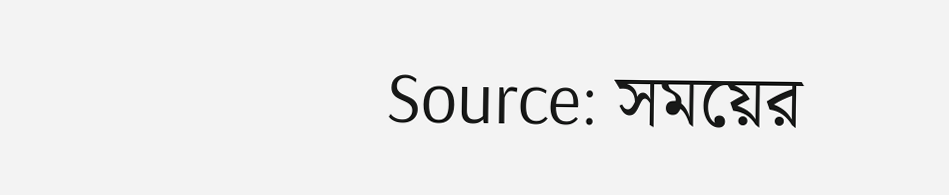Source: সময়ের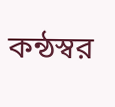কন্ঠস্বর